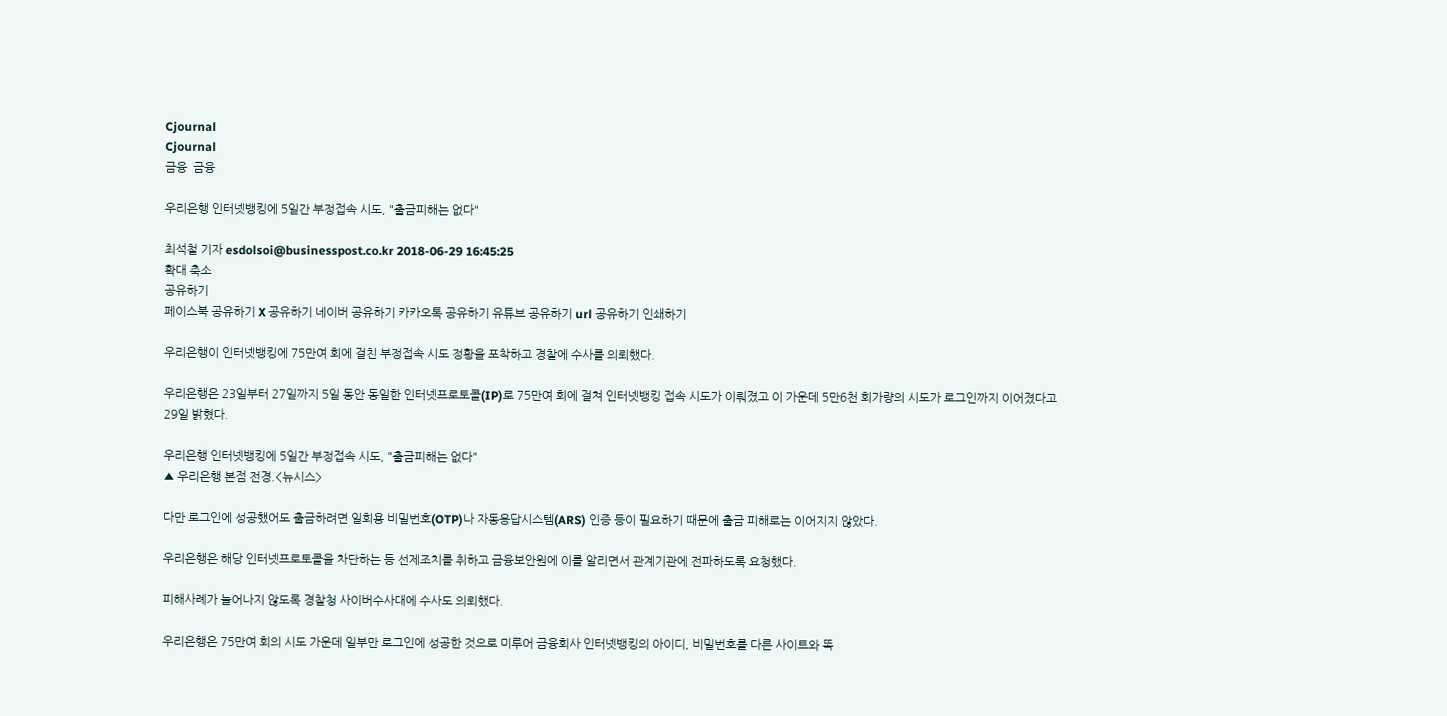Cjournal
Cjournal
금융  금융

우리은행 인터넷뱅킹에 5일간 부정접속 시도, "출금피해는 없다"

최석철 기자 esdolsoi@businesspost.co.kr 2018-06-29 16:45:25
확대 축소
공유하기
페이스북 공유하기 X 공유하기 네이버 공유하기 카카오톡 공유하기 유튜브 공유하기 url 공유하기 인쇄하기

우리은행이 인터넷뱅킹에 75만여 회에 걸친 부정접속 시도 정황을 포착하고 경찰에 수사를 의뢰했다.

우리은행은 23일부터 27일까지 5일 동안 동일한 인터넷프로토콜(IP)로 75만여 회에 걸쳐 인터넷뱅킹 접속 시도가 이뤄졌고 이 가운데 5만6천 회가량의 시도가 로그인까지 이어졌다고 29일 밝혔다.

우리은행 인터넷뱅킹에 5일간 부정접속 시도, "출금피해는 없다"
▲ 우리은행 본점 전경.<뉴시스>

다만 로그인에 성공했어도 출금하려면 일회용 비밀번호(OTP)나 자동응답시스템(ARS) 인증 등이 필요하기 때문에 출금 피해로는 이어지지 않았다.

우리은행은 해당 인터넷프로토콜을 차단하는 등 선제조치를 취하고 금융보안원에 이를 알리면서 관계기관에 전파하도록 요청했다.

피해사례가 늘어나지 않도록 경찰청 사이버수사대에 수사도 의뢰했다.

우리은행은 75만여 회의 시도 가운데 일부만 로그인에 성공한 것으로 미루어 금융회사 인터넷뱅킹의 아이디, 비밀번호를 다른 사이트와 똑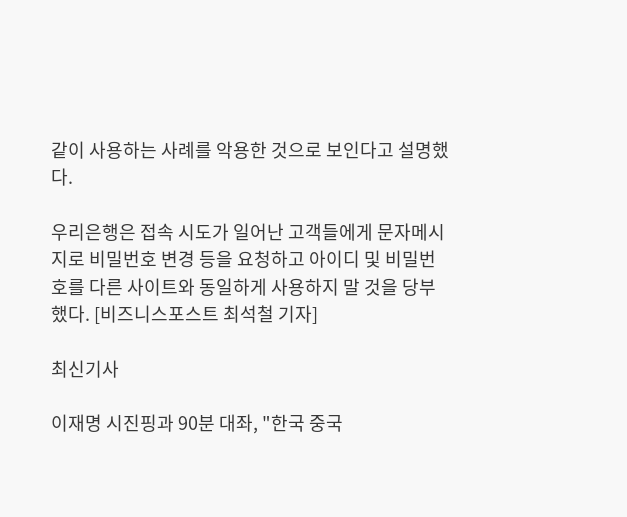같이 사용하는 사례를 악용한 것으로 보인다고 설명했다.

우리은행은 접속 시도가 일어난 고객들에게 문자메시지로 비밀번호 변경 등을 요청하고 아이디 및 비밀번호를 다른 사이트와 동일하게 사용하지 말 것을 당부했다. [비즈니스포스트 최석철 기자]

최신기사

이재명 시진핑과 90분 대좌, "한국 중국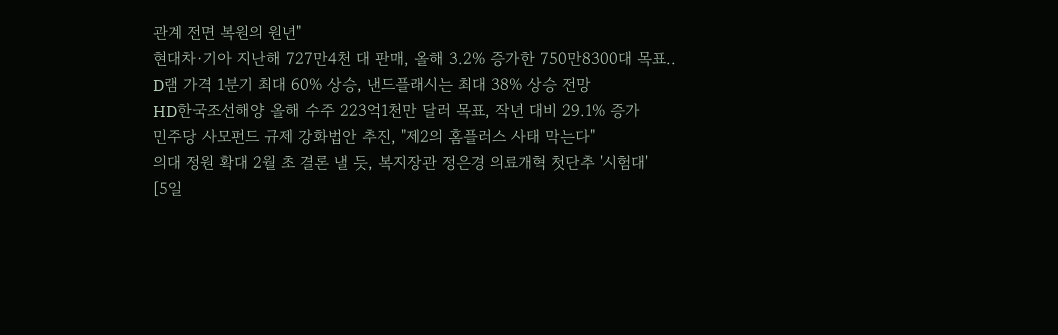관계 전면 복원의 원년"
현대차·기아 지난해 727만4천 대 판매, 올해 3.2% 증가한 750만8300대 목표..
D램 가격 1분기 최대 60% 상승, 낸드플래시는 최대 38% 상승 전망
HD한국조선해양 올해 수주 223억1천만 달러 목표, 작년 대비 29.1% 증가
민주당 사모펀드 규제 강화법안 추진, "제2의 홈플러스 사태 막는다"
의대 정원 확대 2월 초 결론 낼 듯, 복지장관 정은경 의료개혁 첫단추 '시험대'
[5일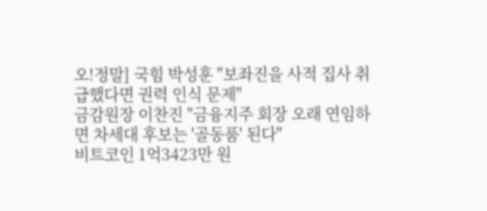오!정말] 국힘 박성훈 "보좌진을 사적 집사 취급했다면 권력 인식 문제"
금감원장 이찬진 "금융지주 회장 오래 연임하면 차세대 후보는 '골동품' 된다"
비트코인 1억3423만 원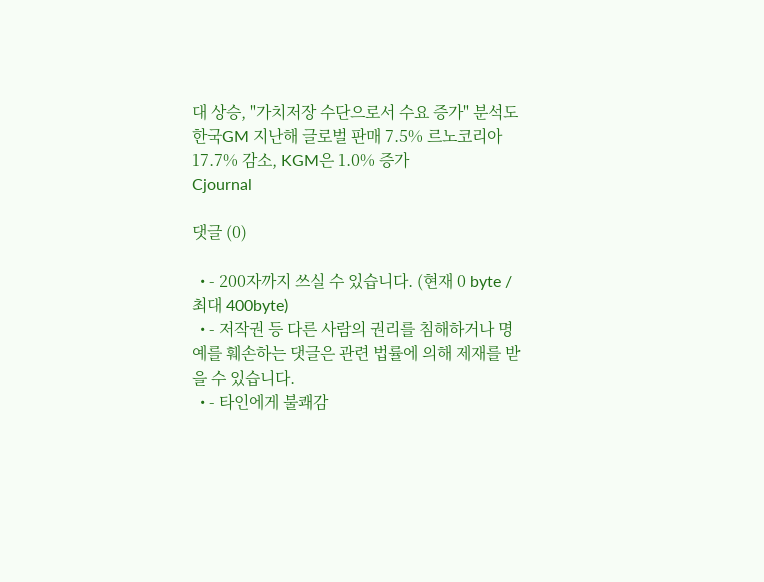대 상승, "가치저장 수단으로서 수요 증가" 분석도
한국GM 지난해 글로벌 판매 7.5% 르노코리아 17.7% 감소, KGM은 1.0% 증가
Cjournal

댓글 (0)

  • - 200자까지 쓰실 수 있습니다. (현재 0 byte / 최대 400byte)
  • - 저작권 등 다른 사람의 권리를 침해하거나 명예를 훼손하는 댓글은 관련 법률에 의해 제재를 받을 수 있습니다.
  • - 타인에게 불쾌감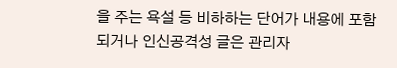을 주는 욕설 등 비하하는 단어가 내용에 포함되거나 인신공격성 글은 관리자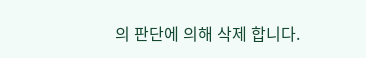의 판단에 의해 삭제 합니다.